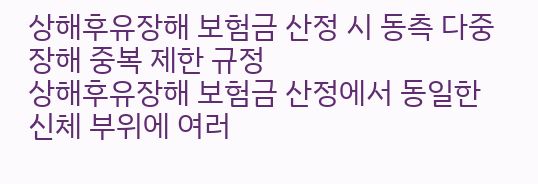상해후유장해 보험금 산정 시 동측 다중 장해 중복 제한 규정
상해후유장해 보험금 산정에서 동일한 신체 부위에 여러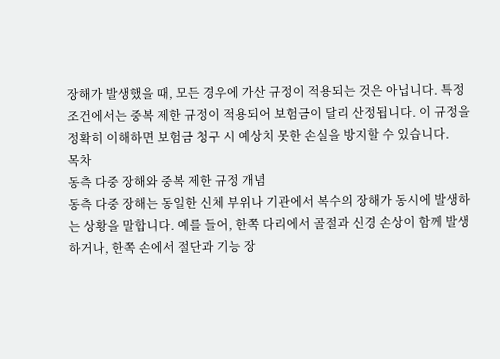장해가 발생했을 때, 모든 경우에 가산 규정이 적용되는 것은 아닙니다. 특정 조건에서는 중복 제한 규정이 적용되어 보험금이 달리 산정됩니다. 이 규정을 정확히 이해하면 보험금 청구 시 예상치 못한 손실을 방지할 수 있습니다.
목차
동측 다중 장해와 중복 제한 규정 개념
동측 다중 장해는 동일한 신체 부위나 기관에서 복수의 장해가 동시에 발생하는 상황을 말합니다. 예를 들어, 한쪽 다리에서 골절과 신경 손상이 함께 발생하거나, 한쪽 손에서 절단과 기능 장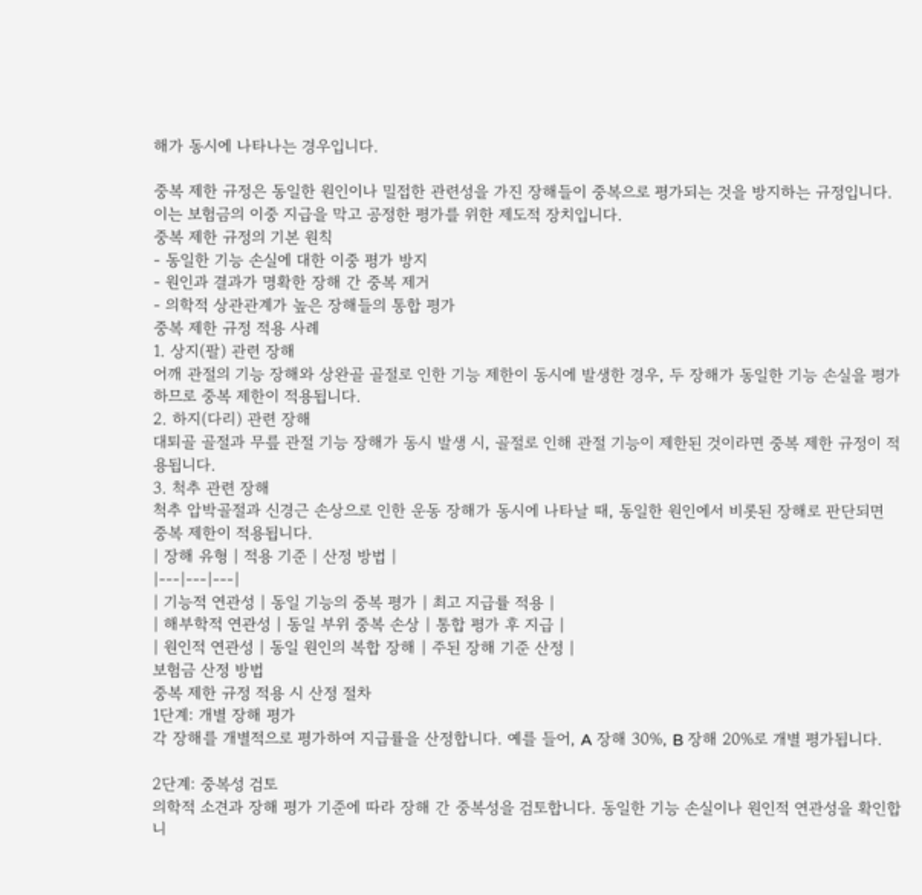해가 동시에 나타나는 경우입니다.

중복 제한 규정은 동일한 원인이나 밀접한 관련성을 가진 장해들이 중복으로 평가되는 것을 방지하는 규정입니다. 이는 보험금의 이중 지급을 막고 공정한 평가를 위한 제도적 장치입니다.
중복 제한 규정의 기본 원칙
- 동일한 기능 손실에 대한 이중 평가 방지
- 원인과 결과가 명확한 장해 간 중복 제거
- 의학적 상관관계가 높은 장해들의 통합 평가
중복 제한 규정 적용 사례
1. 상지(팔) 관련 장해
어깨 관절의 기능 장해와 상완골 골절로 인한 기능 제한이 동시에 발생한 경우, 두 장해가 동일한 기능 손실을 평가하므로 중복 제한이 적용됩니다.
2. 하지(다리) 관련 장해
대퇴골 골절과 무릎 관절 기능 장해가 동시 발생 시, 골절로 인해 관절 기능이 제한된 것이라면 중복 제한 규정이 적용됩니다.
3. 척추 관련 장해
척추 압박골절과 신경근 손상으로 인한 운동 장해가 동시에 나타날 때, 동일한 원인에서 비롯된 장해로 판단되면 중복 제한이 적용됩니다.
| 장해 유형 | 적용 기준 | 산정 방법 |
|---|---|---|
| 기능적 연관성 | 동일 기능의 중복 평가 | 최고 지급률 적용 |
| 해부학적 연관성 | 동일 부위 중복 손상 | 통합 평가 후 지급 |
| 원인적 연관성 | 동일 원인의 복합 장해 | 주된 장해 기준 산정 |
보험금 산정 방법
중복 제한 규정 적용 시 산정 절차
1단계: 개별 장해 평가
각 장해를 개별적으로 평가하여 지급률을 산정합니다. 예를 들어, A 장해 30%, B 장해 20%로 개별 평가됩니다.

2단계: 중복성 검토
의학적 소견과 장해 평가 기준에 따라 장해 간 중복성을 검토합니다. 동일한 기능 손실이나 원인적 연관성을 확인합니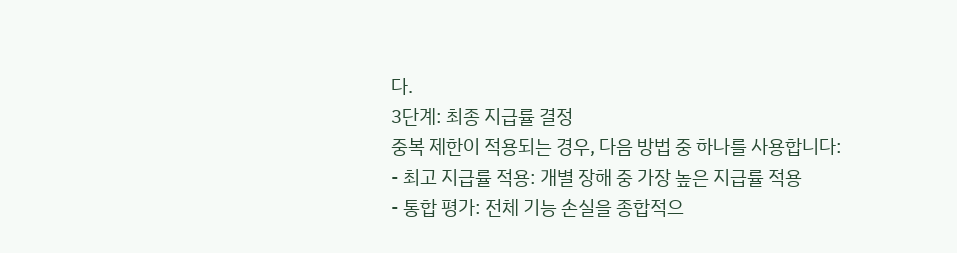다.
3단계: 최종 지급률 결정
중복 제한이 적용되는 경우, 다음 방법 중 하나를 사용합니다:
- 최고 지급률 적용: 개별 장해 중 가장 높은 지급률 적용
- 통합 평가: 전체 기능 손실을 종합적으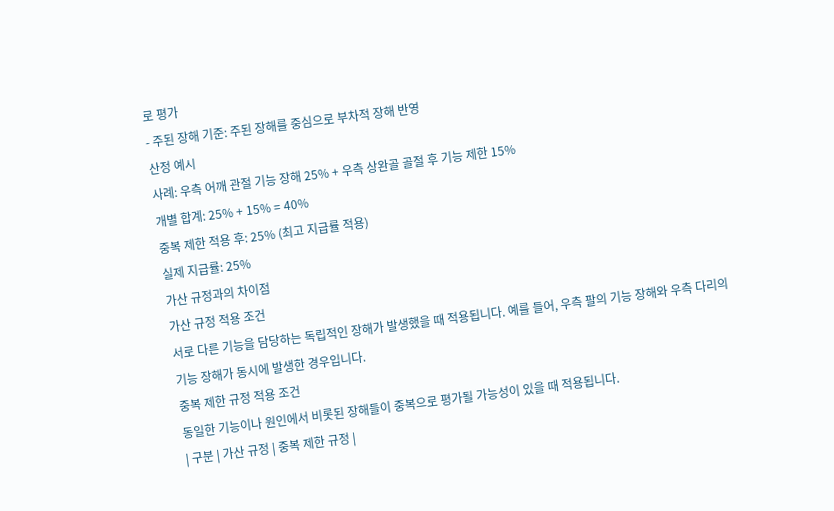로 평가
- 주된 장해 기준: 주된 장해를 중심으로 부차적 장해 반영
산정 예시
사례: 우측 어깨 관절 기능 장해 25% + 우측 상완골 골절 후 기능 제한 15%
개별 합계: 25% + 15% = 40%
중복 제한 적용 후: 25% (최고 지급률 적용)
실제 지급률: 25%
가산 규정과의 차이점
가산 규정 적용 조건
서로 다른 기능을 담당하는 독립적인 장해가 발생했을 때 적용됩니다. 예를 들어, 우측 팔의 기능 장해와 우측 다리의 기능 장해가 동시에 발생한 경우입니다.
중복 제한 규정 적용 조건
동일한 기능이나 원인에서 비롯된 장해들이 중복으로 평가될 가능성이 있을 때 적용됩니다.
| 구분 | 가산 규정 | 중복 제한 규정 |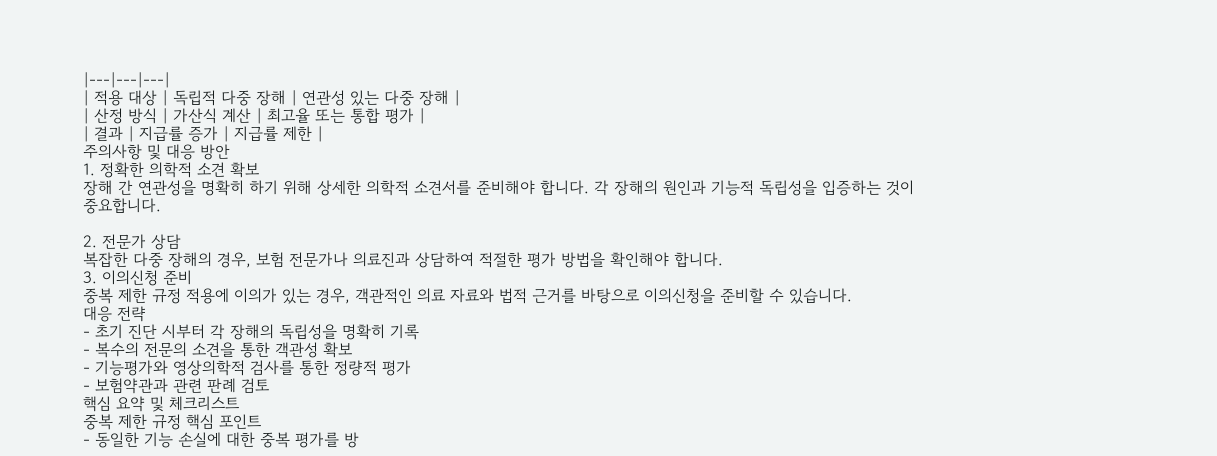|---|---|---|
| 적용 대상 | 독립적 다중 장해 | 연관성 있는 다중 장해 |
| 산정 방식 | 가산식 계산 | 최고율 또는 통합 평가 |
| 결과 | 지급률 증가 | 지급률 제한 |
주의사항 및 대응 방안
1. 정확한 의학적 소견 확보
장해 간 연관성을 명확히 하기 위해 상세한 의학적 소견서를 준비해야 합니다. 각 장해의 원인과 기능적 독립성을 입증하는 것이 중요합니다.

2. 전문가 상담
복잡한 다중 장해의 경우, 보험 전문가나 의료진과 상담하여 적절한 평가 방법을 확인해야 합니다.
3. 이의신청 준비
중복 제한 규정 적용에 이의가 있는 경우, 객관적인 의료 자료와 법적 근거를 바탕으로 이의신청을 준비할 수 있습니다.
대응 전략
- 초기 진단 시부터 각 장해의 독립성을 명확히 기록
- 복수의 전문의 소견을 통한 객관성 확보
- 기능평가와 영상의학적 검사를 통한 정량적 평가
- 보험약관과 관련 판례 검토
핵심 요약 및 체크리스트
중복 제한 규정 핵심 포인트
- 동일한 기능 손실에 대한 중복 평가를 방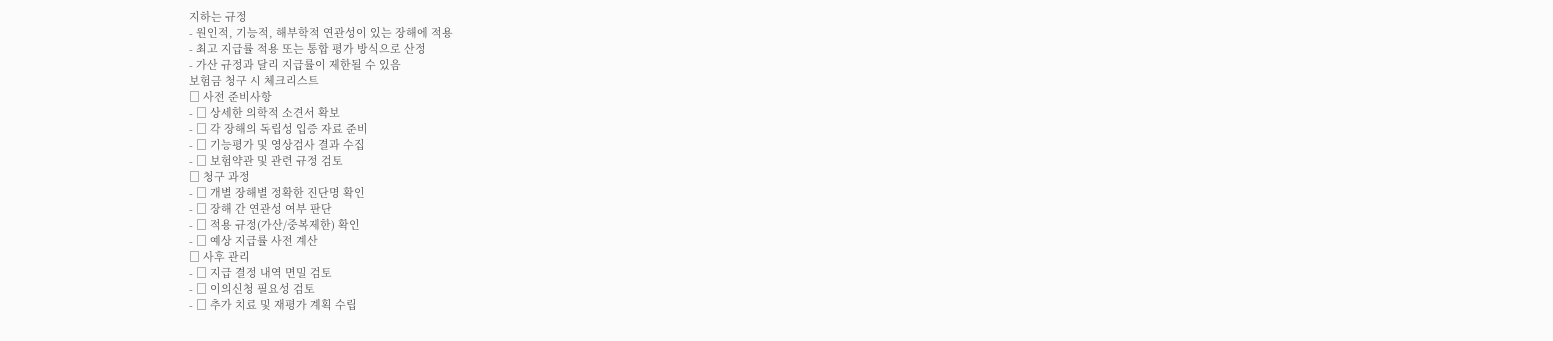지하는 규정
- 원인적, 기능적, 해부학적 연관성이 있는 장해에 적용
- 최고 지급률 적용 또는 통합 평가 방식으로 산정
- 가산 규정과 달리 지급률이 제한될 수 있음
보험금 청구 시 체크리스트
□ 사전 준비사항
- □ 상세한 의학적 소견서 확보
- □ 각 장해의 독립성 입증 자료 준비
- □ 기능평가 및 영상검사 결과 수집
- □ 보험약관 및 관련 규정 검토
□ 청구 과정
- □ 개별 장해별 정확한 진단명 확인
- □ 장해 간 연관성 여부 판단
- □ 적용 규정(가산/중복제한) 확인
- □ 예상 지급률 사전 계산
□ 사후 관리
- □ 지급 결정 내역 면밀 검토
- □ 이의신청 필요성 검토
- □ 추가 치료 및 재평가 계획 수립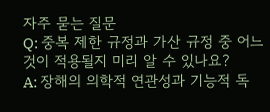자주 묻는 질문
Q: 중복 제한 규정과 가산 규정 중 어느 것이 적용될지 미리 알 수 있나요?
A: 장해의 의학적 연관성과 기능적 독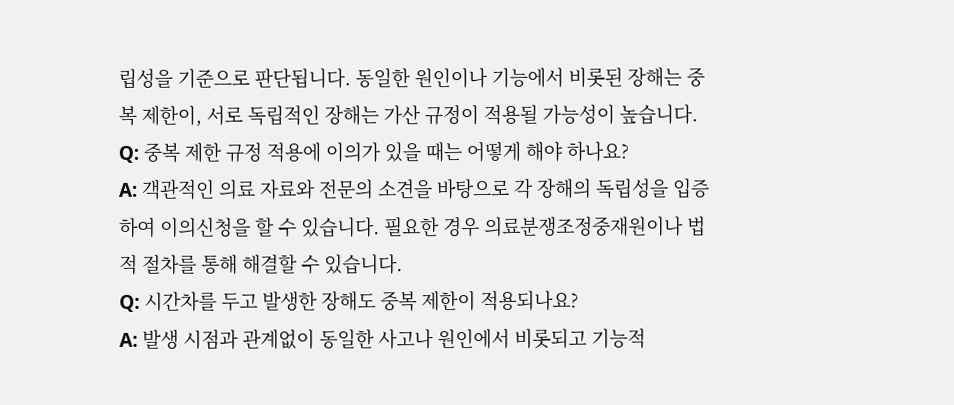립성을 기준으로 판단됩니다. 동일한 원인이나 기능에서 비롯된 장해는 중복 제한이, 서로 독립적인 장해는 가산 규정이 적용될 가능성이 높습니다.
Q: 중복 제한 규정 적용에 이의가 있을 때는 어떻게 해야 하나요?
A: 객관적인 의료 자료와 전문의 소견을 바탕으로 각 장해의 독립성을 입증하여 이의신청을 할 수 있습니다. 필요한 경우 의료분쟁조정중재원이나 법적 절차를 통해 해결할 수 있습니다.
Q: 시간차를 두고 발생한 장해도 중복 제한이 적용되나요?
A: 발생 시점과 관계없이 동일한 사고나 원인에서 비롯되고 기능적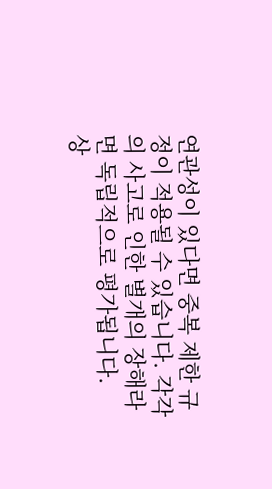연관성이 있다면 중복 제한 규정이 적용될 수 있습니다. 각각의 사고로 인한 별개의 장해라면 독립적으로 평가됩니다.
상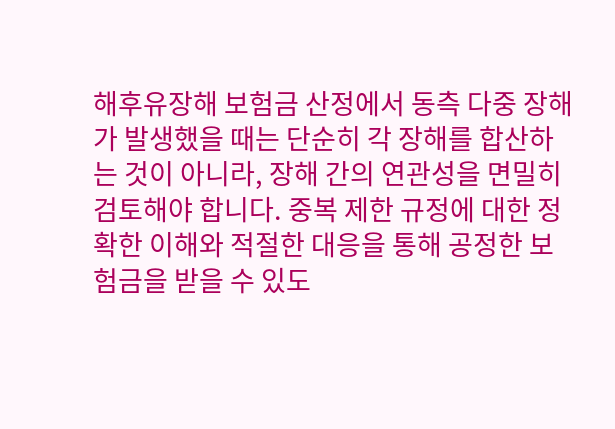해후유장해 보험금 산정에서 동측 다중 장해가 발생했을 때는 단순히 각 장해를 합산하는 것이 아니라, 장해 간의 연관성을 면밀히 검토해야 합니다. 중복 제한 규정에 대한 정확한 이해와 적절한 대응을 통해 공정한 보험금을 받을 수 있도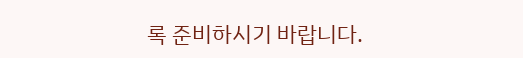록 준비하시기 바랍니다.